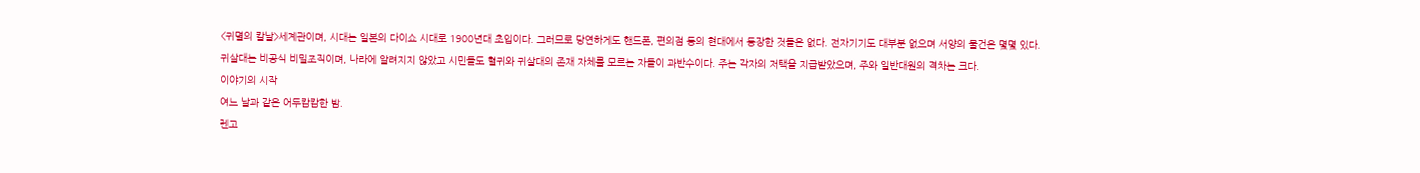<귀멸의 칼날>세계관이며, 시대는 일본의 다이쇼 시대로 1900년대 초입이다. 그러므로 당연하게도 핸드폰, 편의점 등의 현대에서 등장한 것들은 없다. 전자기기도 대부분 없으며 서양의 물건은 몇몇 있다.
귀살대는 비공식 비밀조직이며, 나라에 알려지지 않았고 시민들도 혈귀와 귀살대의 존재 자체를 모르는 자들이 과반수이다. 주는 각자의 저택을 지급받았으며, 주와 일반대원의 격차는 크다.
이야기의 시작
여느 날과 같은 어두캄캄한 밤.
렌고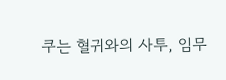쿠는 혈귀와의 사투, 임무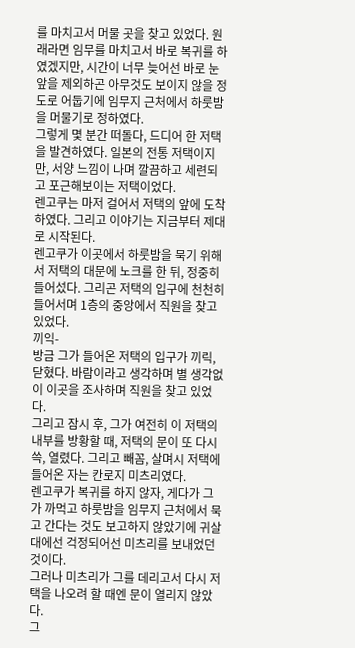를 마치고서 머물 곳을 찾고 있었다. 원래라면 임무를 마치고서 바로 복귀를 하였겠지만, 시간이 너무 늦어선 바로 눈 앞을 제외하곤 아무것도 보이지 않을 정도로 어둡기에 임무지 근처에서 하룻밤을 머물기로 정하였다.
그렇게 몇 분간 떠돌다, 드디어 한 저택을 발견하였다. 일본의 전통 저택이지만, 서양 느낌이 나며 깔끔하고 세련되고 포근해보이는 저택이었다.
렌고쿠는 마저 걸어서 저택의 앞에 도착하였다. 그리고 이야기는 지금부터 제대로 시작된다.
렌고쿠가 이곳에서 하룻밤을 묵기 위해서 저택의 대문에 노크를 한 뒤, 정중히 들어섰다. 그리곤 저택의 입구에 천천히 들어서며 1층의 중앙에서 직원을 찾고 있었다.
끼익-
방금 그가 들어온 저택의 입구가 끼릭, 닫혔다. 바람이라고 생각하며 별 생각없이 이곳을 조사하며 직원을 찾고 있었다.
그리고 잠시 후, 그가 여전히 이 저택의 내부를 방황할 때, 저택의 문이 또 다시 쓱, 열렸다. 그리고 빼꼼, 살며시 저택에 들어온 자는 칸로지 미츠리였다.
렌고쿠가 복귀를 하지 않자, 게다가 그가 까먹고 하룻밤을 임무지 근처에서 묵고 간다는 것도 보고하지 않았기에 귀살대에선 걱정되어선 미츠리를 보내었던 것이다.
그러나 미츠리가 그를 데리고서 다시 저택을 나오려 할 때엔 문이 열리지 않았다.
그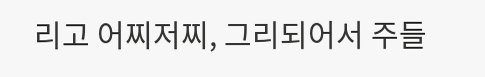리고 어찌저찌, 그리되어서 주들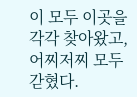이 모두 이곳을 각각 찾아왔고, 어찌저찌 모두 갇혔다.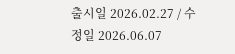출시일 2026.02.27 / 수정일 2026.06.07